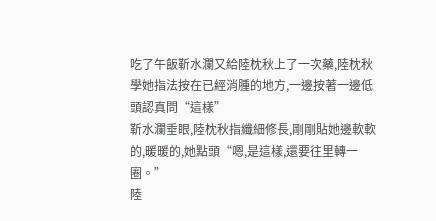吃了午飯靳水瀾又給陸枕秋上了一次藥,陸枕秋學她指法按在已經消腫的地方,一邊按著一邊低頭認真問“這樣”
靳水瀾垂眼,陸枕秋指纖細修長,剛剛貼她邊軟軟的,暖暖的,她點頭“嗯,是這樣,還要往里轉一圈。”
陸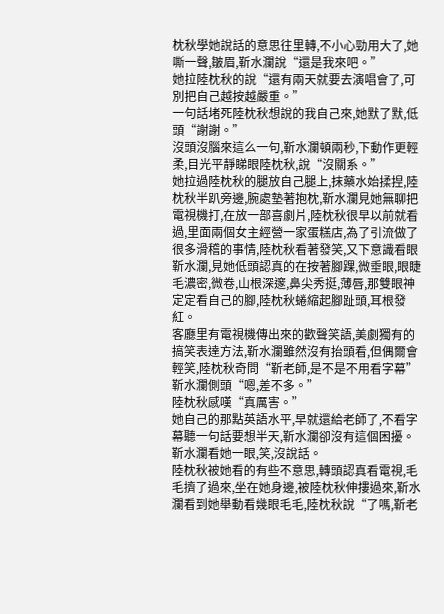枕秋學她說話的意思往里轉,不小心勁用大了,她嘶一聲,皺眉,靳水瀾說“還是我來吧。”
她拉陸枕秋的說“還有兩天就要去演唱會了,可別把自己越按越嚴重。”
一句話堵死陸枕秋想說的我自己來,她默了默,低頭“謝謝。”
沒頭沒腦來這么一句,靳水瀾頓兩秒,下動作更輕柔,目光平靜睇眼陸枕秋,說“沒關系。”
她拉過陸枕秋的腿放自己腿上,抹藥水始揉捏,陸枕秋半趴旁邊,腕處墊著抱枕,靳水瀾見她無聊把電視機打,在放一部喜劇片,陸枕秋很早以前就看過,里面兩個女主經營一家蛋糕店,為了引流做了很多滑稽的事情,陸枕秋看著發笑,又下意識看眼靳水瀾,見她低頭認真的在按著腳踝,微垂眼,眼睫毛濃密,微卷,山根深邃,鼻尖秀挺,薄唇,那雙眼神定定看自己的腳,陸枕秋蜷縮起腳趾頭,耳根發紅。
客廳里有電視機傳出來的歡聲笑語,美劇獨有的搞笑表達方法,靳水瀾雖然沒有抬頭看,但偶爾會輕笑,陸枕秋奇問“靳老師,是不是不用看字幕”
靳水瀾側頭“嗯,差不多。”
陸枕秋感嘆“真厲害。”
她自己的那點英語水平,早就還給老師了,不看字幕聽一句話要想半天,靳水瀾卻沒有這個困擾。
靳水瀾看她一眼,笑,沒說話。
陸枕秋被她看的有些不意思,轉頭認真看電視,毛毛擠了過來,坐在她身邊,被陸枕秋伸摟過來,靳水瀾看到她舉動看幾眼毛毛,陸枕秋說“了嗎,靳老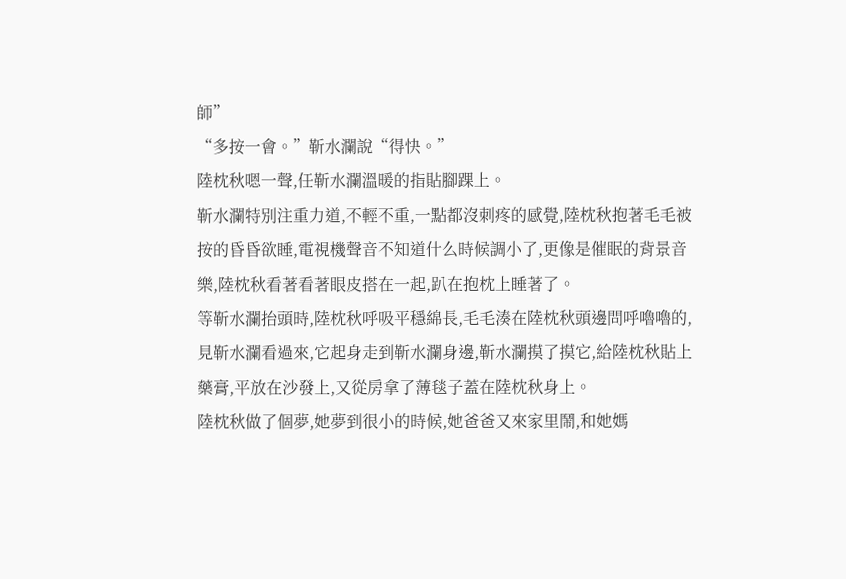師”
“多按一會。”靳水瀾說“得快。”
陸枕秋嗯一聲,任靳水瀾溫暖的指貼腳踝上。
靳水瀾特別注重力道,不輕不重,一點都沒刺疼的感覺,陸枕秋抱著毛毛被按的昏昏欲睡,電視機聲音不知道什么時候調小了,更像是催眠的背景音樂,陸枕秋看著看著眼皮搭在一起,趴在抱枕上睡著了。
等靳水瀾抬頭時,陸枕秋呼吸平穩綿長,毛毛湊在陸枕秋頭邊問呼嚕嚕的,見靳水瀾看過來,它起身走到靳水瀾身邊,靳水瀾摸了摸它,給陸枕秋貼上藥膏,平放在沙發上,又從房拿了薄毯子蓋在陸枕秋身上。
陸枕秋做了個夢,她夢到很小的時候,她爸爸又來家里鬧,和她媽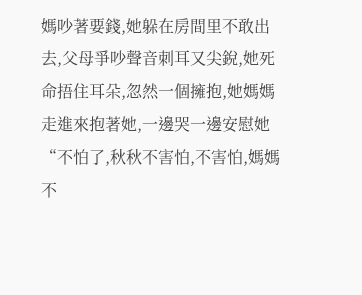媽吵著要錢,她躲在房間里不敢出去,父母爭吵聲音刺耳又尖銳,她死命捂住耳朵,忽然一個擁抱,她媽媽走進來抱著她,一邊哭一邊安慰她“不怕了,秋秋不害怕,不害怕,媽媽不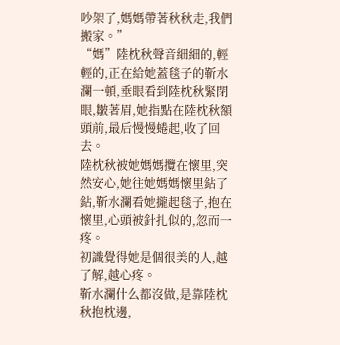吵架了,媽媽帶著秋秋走,我們搬家。”
“媽”陸枕秋聲音細細的,輕輕的,正在給她蓋毯子的靳水瀾一頓,垂眼看到陸枕秋緊閉眼,皺著眉,她指點在陸枕秋額頭前,最后慢慢蜷起,收了回去。
陸枕秋被她媽媽攬在懷里,突然安心,她往她媽媽懷里鉆了鉆,靳水瀾看她攏起毯子,抱在懷里,心頭被針扎似的,忽而一疼。
初識覺得她是個很美的人,越了解,越心疼。
靳水瀾什么都沒做,是靠陸枕秋抱枕邊,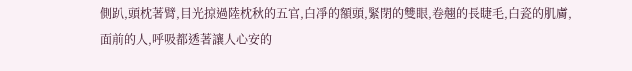側趴,頭枕著臂,目光掠過陸枕秋的五官,白凈的額頭,緊閉的雙眼,卷翹的長睫毛,白瓷的肌膚,面前的人,呼吸都透著讓人心安的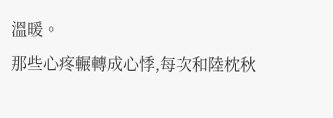溫暖。
那些心疼輾轉成心悸,每次和陸枕秋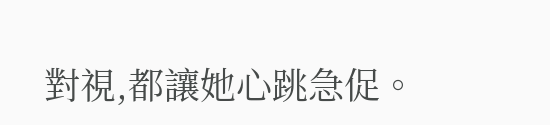對視,都讓她心跳急促。